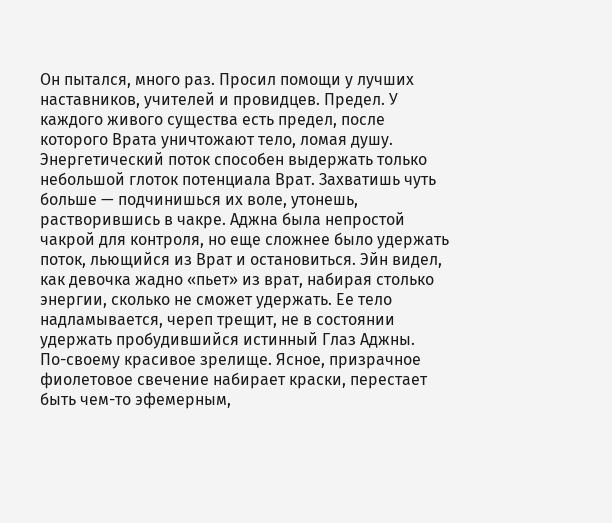Он пытался, много раз. Просил помощи у лучших наставников, учителей и провидцев. Предел. У каждого живого существа есть предел, после которого Врата уничтожают тело, ломая душу. Энергетический поток способен выдержать только небольшой глоток потенциала Врат. Захватишь чуть больше — подчинишься их воле, утонешь, растворившись в чакре. Аджна была непростой чакрой для контроля, но еще сложнее было удержать поток, льющийся из Врат и остановиться. Эйн видел, как девочка жадно «пьет» из врат, набирая столько энергии, сколько не сможет удержать. Ее тело надламывается, череп трещит, не в состоянии удержать пробудившийся истинный Глаз Аджны.
По-своему красивое зрелище. Ясное, призрачное фиолетовое свечение набирает краски, перестает быть чем-то эфемерным,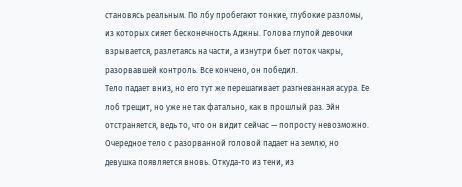становясь реальным. По лбу пробегают тонкие, глубокие разломы, из которых сияет бесконечность Аджны. Голова глупой девочки взрывается, разлетаясь на части, а изнутри бьет поток чакры, разорвавшей контроль. Все кончено, он победил.
Тело падает вниз, но его тут же перешагивает разгневанная асура. Ее лоб трещит, но уже не так фатально, как в прошлый раз. Эйн отстраняется, ведь то, что он видит сейчас — попросту невозможно. Очередное тело с разорванной головой падает на землю, но девушка появляется вновь. Откуда-то из тени, из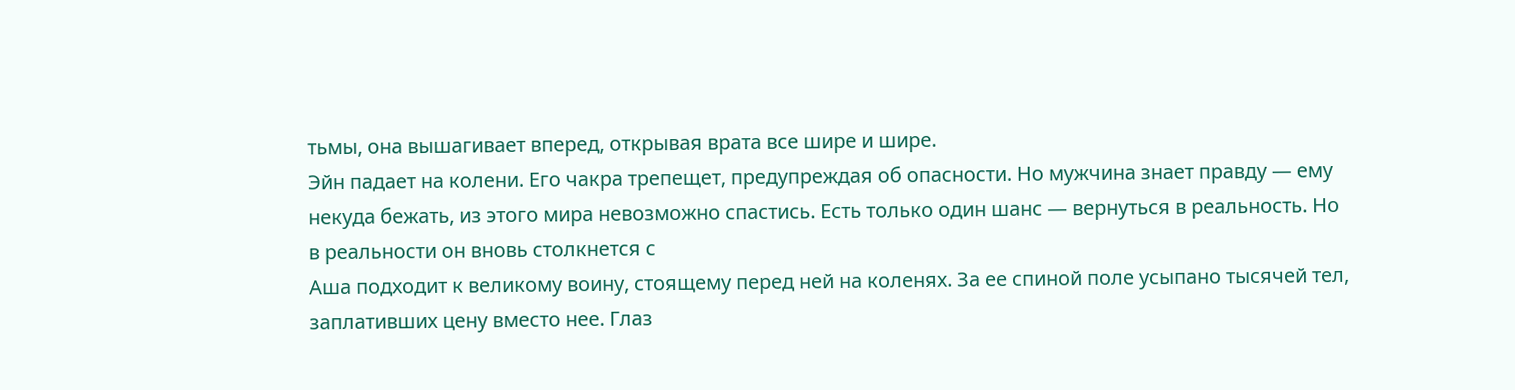тьмы, она вышагивает вперед, открывая врата все шире и шире.
Эйн падает на колени. Его чакра трепещет, предупреждая об опасности. Но мужчина знает правду — ему некуда бежать, из этого мира невозможно спастись. Есть только один шанс — вернуться в реальность. Но в реальности он вновь столкнется с
Аша подходит к великому воину, стоящему перед ней на коленях. За ее спиной поле усыпано тысячей тел, заплативших цену вместо нее. Глаз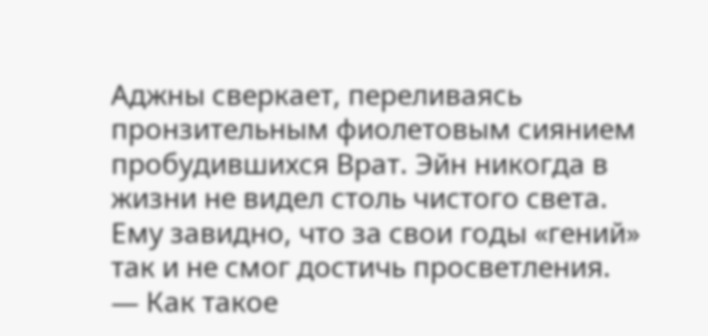Аджны сверкает, переливаясь пронзительным фиолетовым сиянием пробудившихся Врат. Эйн никогда в жизни не видел столь чистого света. Ему завидно, что за свои годы «гений» так и не смог достичь просветления.
— Как такое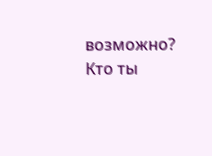возможно? Кто ты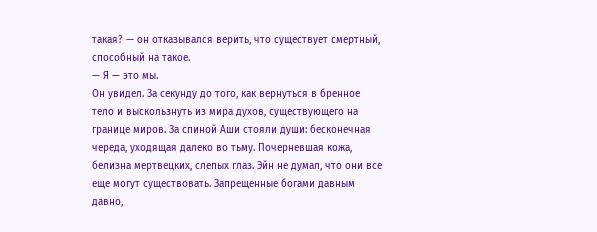такая? — он отказывался верить, что существует смертный, способный на такое.
— Я — это мы.
Он увидел. За секунду до того, как вернуться в бренное тело и выскользнуть из мира духов, существующего на границе миров. За спиной Аши стояли души: бесконечная череда, уходящая далеко во тьму. Почерневшая кожа, белизна мертвецких, слепых глаз. Эйн не думал, что они все еще могут существовать. Запрещенные богами давным давно,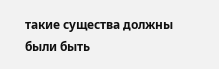такие существа должны были быть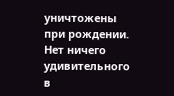уничтожены при рождении. Нет ничего удивительного в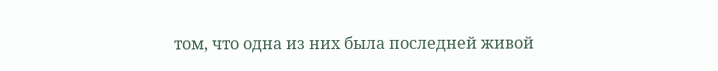том, что одна из них была последней живой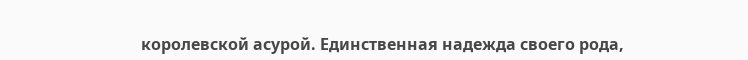королевской асурой. Единственная надежда своего рода,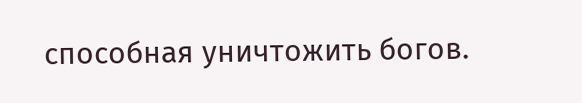способная уничтожить богов.